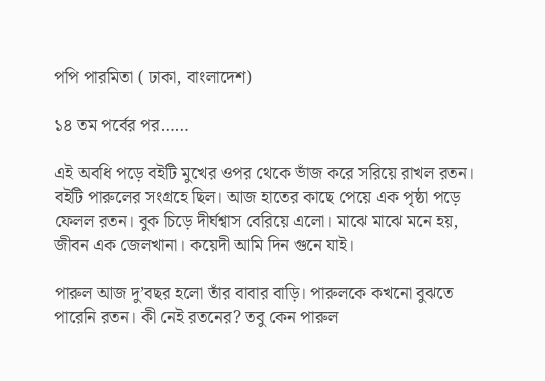পপি পারমিতা ( ঢাকা, বাংলাদেশ)

১৪ তম পর্বের পর……

এই অবধি পড়ে বইটি মুখের ওপর থেকে ভাঁজ করে সরিয়ে রাখল রতন। বইটি পারুলের সংগ্রহে ছিল। আজ হাতের কাছে পেয়ে এক পৃষ্ঠা পড়ে ফেলল রতন। বুক চিড়ে দীর্ঘশ্বাস বেরিয়ে এলো। মাঝে মাঝে মনে হয়, জীবন এক জেলখানা। কয়েদী আমি দিন গুনে যাই।

পারুল আজ দু’বছর হলো তাঁর বাবার বাড়ি। পারুলকে কখনো বুঝতে পারেনি রতন। কী নেই রতনের? তবু কেন পারুল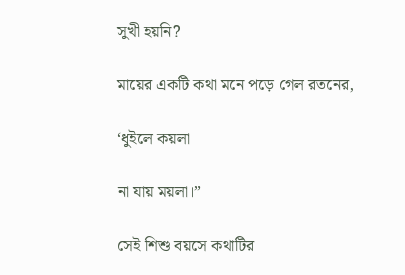সুখী হয়নি?

মায়ের একটি কথা মনে পড়ে গেল রতনের,

‘ধুইলে কয়লা

না যায় ময়লা।”

সেই শিশু বয়সে কথাটির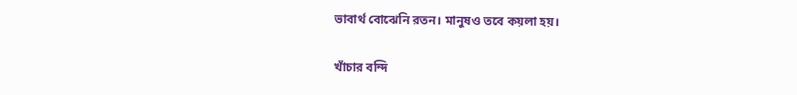ভাবার্থ বোঝেনি রতন। মানুষও তবে কয়লা হয়।

খাঁচার বন্দি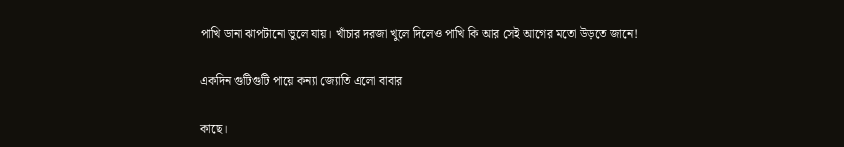পাখি ডানা ঝাপটানো ভুলে যায়। খাঁচার দরজা খুলে দিলেও পাখি কি আর সেই আগের মতো উড়তে জানে!

একদিন গুটিগুটি পায়ে কন্যা জ্যোতি এলো বাবার

কাছে।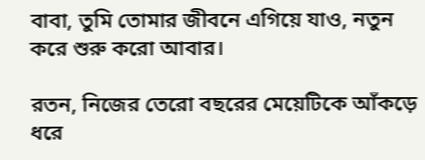বাবা, তুমি তোমার জীবনে এগিয়ে যাও, নতুন করে শুরু করো আবার।

রতন, নিজের তেরো বছরের মেয়েটিকে আঁকড়ে ধরে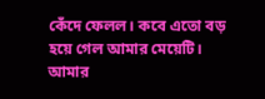কেঁদে ফেলল। কবে এতো বড় হয়ে গেল আমার মেয়েটি। আমার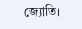জ্যোতি।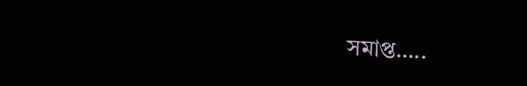সমাপ্ত…..